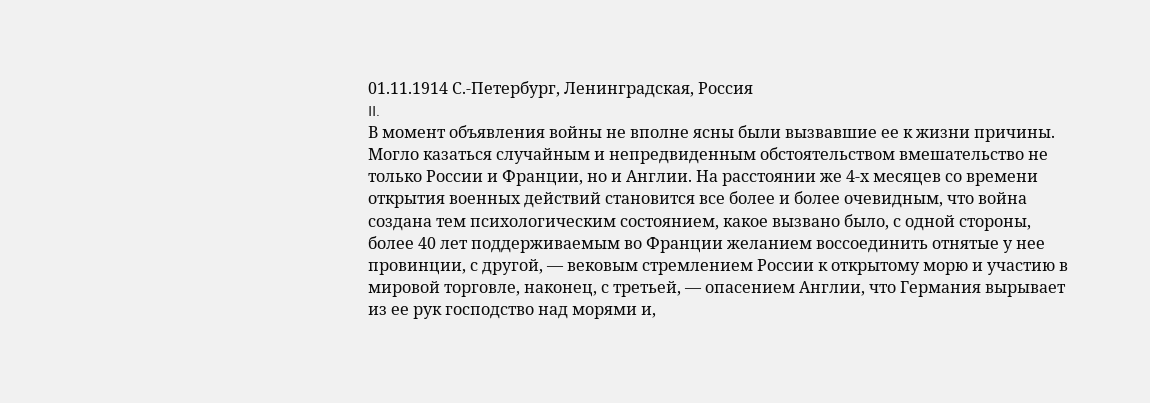01.11.1914 С.-Петербург, Ленинградская, Россия
II.
В момент объявления войны не вполне ясны были вызвавшие ее к жизни причины. Могло казаться случайным и непредвиденным обстоятельством вмешательство не только России и Франции, но и Англии. На расстоянии же 4-х месяцев со времени открытия военных действий становится все более и более очевидным, что война создана тем психологическим состоянием, какое вызвано было, с одной стороны, более 40 лет поддерживаемым во Франции желанием воссоединить отнятые у нее провинции, с другой, — вековым стремлением России к открытому морю и участию в мировой торговле, наконец, с третьей, — опасением Англии, что Германия вырывает из ее рук господство над морями и,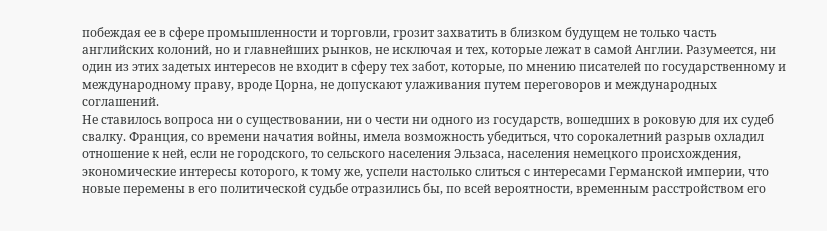побеждая ее в сфере промышленности и торговли, грозит захватить в близком будущем не только часть английских колоний, но и главнейших рынков, не исключая и тех, которые лежат в самой Англии. Разумеется, ни один из этих задетых интересов не входит в сферу тех забот, которые, по мнению писателей по государственному и международному праву, вроде Цорна, не допускают улаживания путем переговоров и международных соглашений.
Не ставилось вопроса ни о существовании, ни о чести ни одного из государств, вошедших в роковую для их судеб свалку. Франция, со времени начатия войны, имела возможность убедиться, что сорокалетний разрыв охладил отношение к ней, если не городского, то сельского населения Эльзаса, населения немецкого происхождения, экономические интересы которого, к тому же, успели настолько слиться с интересами Германской империи, что новые перемены в его политической судьбе отразились бы, по всей вероятности, временным расстройством его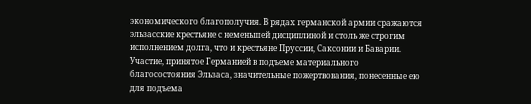экономического благополучия. В рядах германской армии сражаются эльзасские крестьяне с неменьшей дисциплиной и столь же строгим исполнением долга, что и крестьяне Пруссии, Саксонии и Баварии.
Участие, принятое Германией в подъеме материального благосостояния Эльзаса, значительные пожертвования, понесенные ею для подъема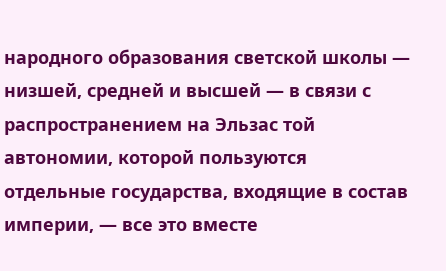народного образования светской школы — низшей, средней и высшей — в связи с распространением на Эльзас той автономии, которой пользуются отдельные государства, входящие в состав империи, — все это вместе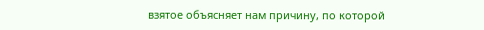взятое объясняет нам причину, по которой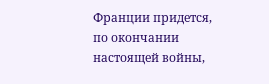Франции придется, по окончании настоящей войны,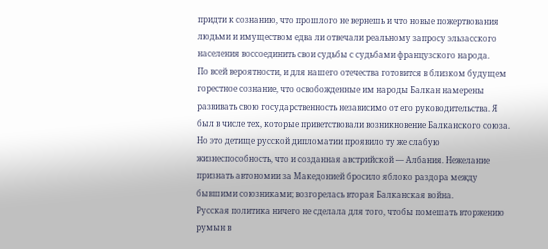придти к сознанию, что прошлого не вернешь и что новые пожертвования людьми и имуществом едва ли отвечали реальному запросу эльзасского населения воссоединить свои судьбы с судьбами французского народа.
По всей вероятности, и для нашего отечества готовится в близком будущем горестное сознание, что освобожденные им народы Балкан намерены развивать свою государственность независимо от его руководительства. Я был в числе тех, которые приветствовали возникновение Балканского союза. Но это детище русской дипломатии проявило ту же слабую жизнеспособность, что и созданная австрийской — Албания. Нежелание признать автономии за Македонией бросило яблоко раздора между бывшими союзниками; возгорелась вторая Балканская война.
Русская политика ничего не сделала для того, чтобы помешать вторжению румын в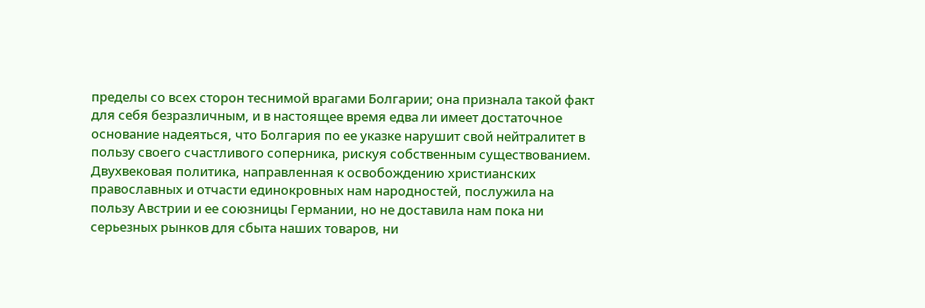пределы со всех сторон теснимой врагами Болгарии; она признала такой факт для себя безразличным, и в настоящее время едва ли имеет достаточное основание надеяться, что Болгария по ее указке нарушит свой нейтралитет в пользу своего счастливого соперника, рискуя собственным существованием.
Двухвековая политика, направленная к освобождению христианских православных и отчасти единокровных нам народностей, послужила на пользу Австрии и ее союзницы Германии, но не доставила нам пока ни серьезных рынков для сбыта наших товаров, ни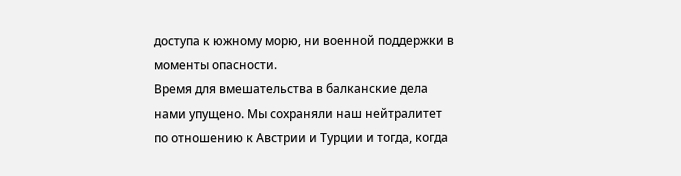доступа к южному морю, ни военной поддержки в моменты опасности.
Время для вмешательства в балканские дела нами упущено. Мы сохраняли наш нейтралитет по отношению к Австрии и Турции и тогда, когда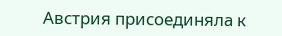Австрия присоединяла к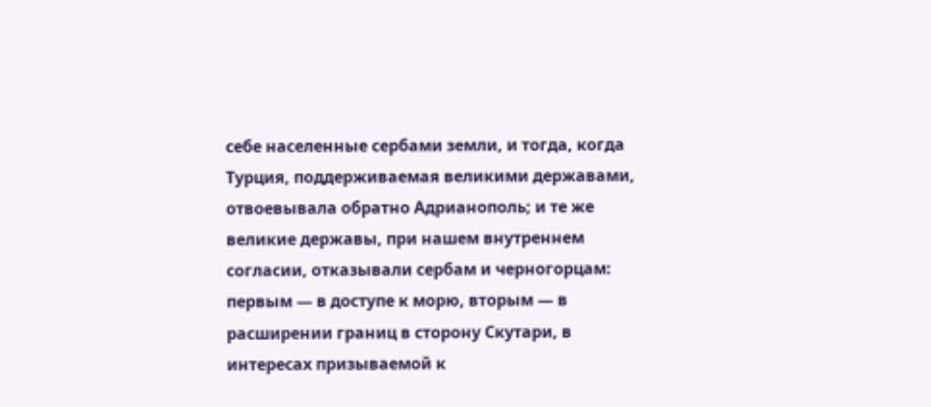себе населенные сербами земли, и тогда, когда Турция, поддерживаемая великими державами, отвоевывала обратно Адрианополь; и те же великие державы, при нашем внутреннем согласии, отказывали сербам и черногорцам: первым — в доступе к морю, вторым — в расширении границ в сторону Скутари, в интересах призываемой к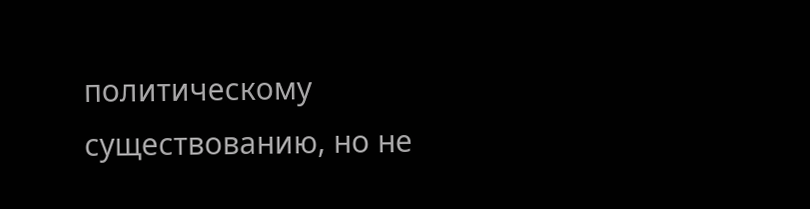политическому существованию, но не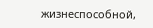жизнеспособной,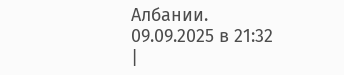Албании.
09.09.2025 в 21:32
|